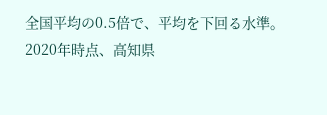全国平均の0.5倍で、平均を下回る水準。
2020年時点、高知県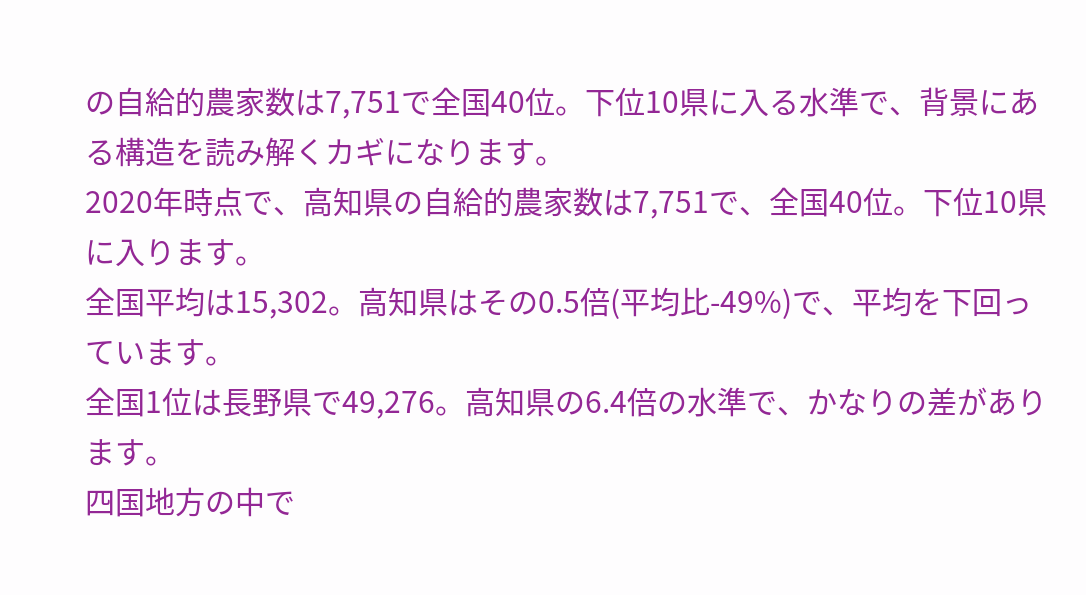の自給的農家数は7,751で全国40位。下位10県に入る水準で、背景にある構造を読み解くカギになります。
2020年時点で、高知県の自給的農家数は7,751で、全国40位。下位10県に入ります。
全国平均は15,302。高知県はその0.5倍(平均比-49%)で、平均を下回っています。
全国1位は長野県で49,276。高知県の6.4倍の水準で、かなりの差があります。
四国地方の中で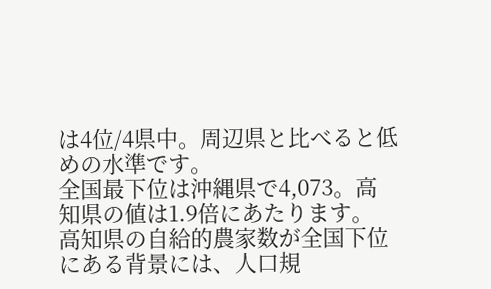は4位/4県中。周辺県と比べると低めの水準です。
全国最下位は沖縄県で4,073。高知県の値は1.9倍にあたります。
高知県の自給的農家数が全国下位にある背景には、人口規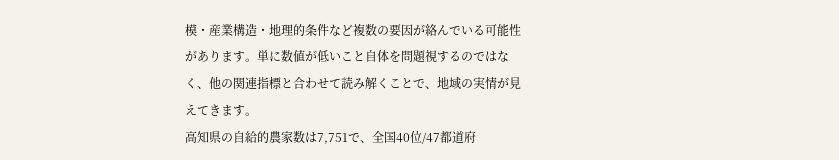模・産業構造・地理的条件など複数の要因が絡んでいる可能性があります。単に数値が低いこと自体を問題視するのではなく、他の関連指標と合わせて読み解くことで、地域の実情が見えてきます。
高知県の自給的農家数は7,751で、全国40位/47都道府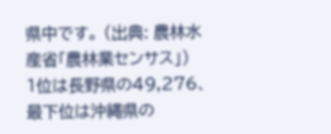県中です。 (出典: 農林水産省「農林業センサス」)
1位は長野県の49,276、 最下位は沖縄県の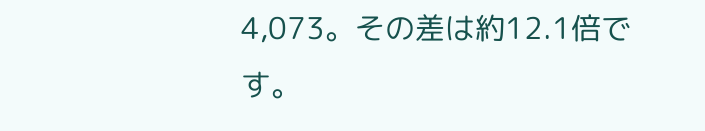4,073。その差は約12.1倍です。